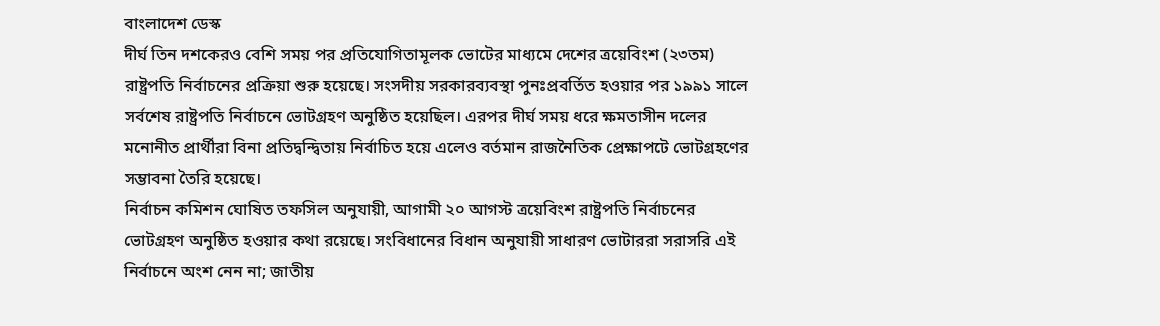বাংলাদেশ ডেস্ক
দীর্ঘ তিন দশকেরও বেশি সময় পর প্রতিযোগিতামূলক ভোটের মাধ্যমে দেশের ত্রয়েবিংশ (২৩তম) রাষ্ট্রপতি নির্বাচনের প্রক্রিয়া শুরু হয়েছে। সংসদীয় সরকারব্যবস্থা পুনঃপ্রবর্তিত হওয়ার পর ১৯৯১ সালে সর্বশেষ রাষ্ট্রপতি নির্বাচনে ভোটগ্রহণ অনুষ্ঠিত হয়েছিল। এরপর দীর্ঘ সময় ধরে ক্ষমতাসীন দলের মনোনীত প্রার্থীরা বিনা প্রতিদ্বন্দ্বিতায় নির্বাচিত হয়ে এলেও বর্তমান রাজনৈতিক প্রেক্ষাপটে ভোটগ্রহণের সম্ভাবনা তৈরি হয়েছে।
নির্বাচন কমিশন ঘোষিত তফসিল অনুযায়ী, আগামী ২০ আগস্ট ত্রয়েবিংশ রাষ্ট্রপতি নির্বাচনের ভোটগ্রহণ অনুষ্ঠিত হওয়ার কথা রয়েছে। সংবিধানের বিধান অনুযায়ী সাধারণ ভোটাররা সরাসরি এই নির্বাচনে অংশ নেন না; জাতীয়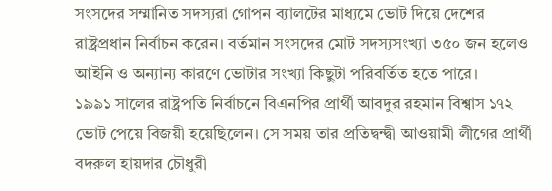সংসদের সম্মানিত সদস্যরা গোপন ব্যালটের মাধ্যমে ভোট দিয়ে দেশের রাষ্ট্রপ্রধান নির্বাচন করেন। বর্তমান সংসদের মোট সদস্যসংখ্যা ৩৫০ জন হলেও আইনি ও অন্যান্য কারণে ভোটার সংখ্যা কিছুটা পরিবর্তিত হতে পারে।
১৯৯১ সালের রাষ্ট্রপতি নির্বাচনে বিএনপির প্রার্থী আবদুর রহমান বিশ্বাস ১৭২ ভোট পেয়ে বিজয়ী হয়েছিলেন। সে সময় তার প্রতিদ্বন্দ্বী আওয়ামী লীগের প্রার্থী বদরুল হায়দার চৌধুরী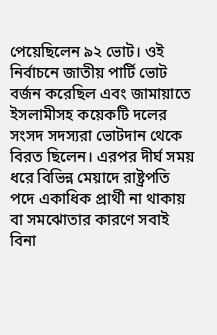পেয়েছিলেন ৯২ ভোট। ওই নির্বাচনে জাতীয় পার্টি ভোট বর্জন করেছিল এবং জামায়াতে ইসলামীসহ কয়েকটি দলের সংসদ সদস্যরা ভোটদান থেকে বিরত ছিলেন। এরপর দীর্ঘ সময় ধরে বিভিন্ন মেয়াদে রাষ্ট্রপতি পদে একাধিক প্রার্থী না থাকায় বা সমঝোতার কারণে সবাই বিনা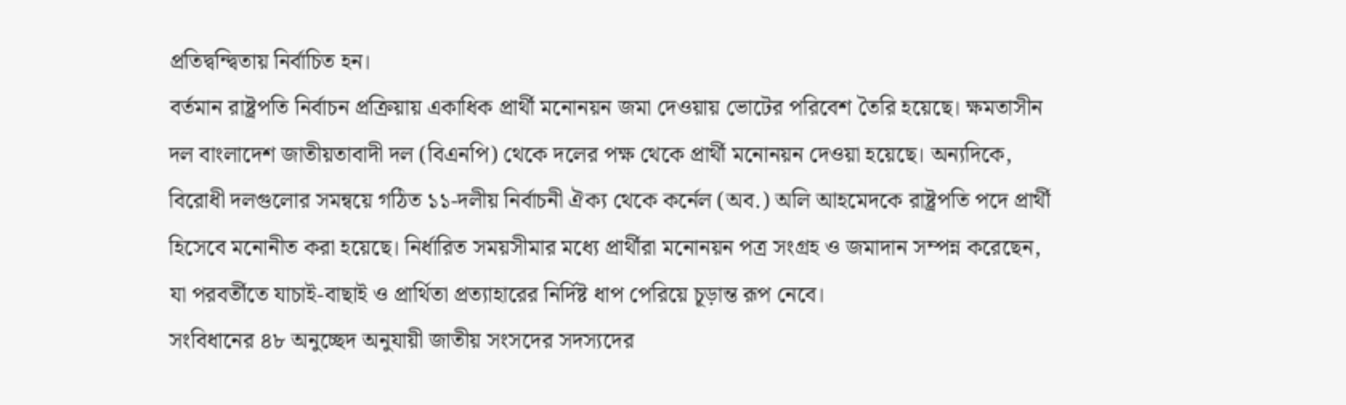প্রতিদ্বন্দ্বিতায় নির্বাচিত হন।
বর্তমান রাষ্ট্রপতি নির্বাচন প্রক্রিয়ায় একাধিক প্রার্থী মনোনয়ন জমা দেওয়ায় ভোটের পরিবেশ তৈরি হয়েছে। ক্ষমতাসীন দল বাংলাদেশ জাতীয়তাবাদী দল (বিএনপি) থেকে দলের পক্ষ থেকে প্রার্থী মনোনয়ন দেওয়া হয়েছে। অন্যদিকে, বিরোধী দলগুলোর সমন্বয়ে গঠিত ১১-দলীয় নির্বাচনী ঐক্য থেকে কর্নেল (অব.) অলি আহমেদকে রাষ্ট্রপতি পদে প্রার্থী হিসেবে মনোনীত করা হয়েছে। নির্ধারিত সময়সীমার মধ্যে প্রার্থীরা মনোনয়ন পত্র সংগ্রহ ও জমাদান সম্পন্ন করেছেন, যা পরবর্তীতে যাচাই-বাছাই ও প্রার্থিতা প্রত্যাহারের নির্দিষ্ট ধাপ পেরিয়ে চূড়ান্ত রূপ নেবে।
সংবিধানের ৪৮ অনুচ্ছেদ অনুযায়ী জাতীয় সংসদের সদস্যদের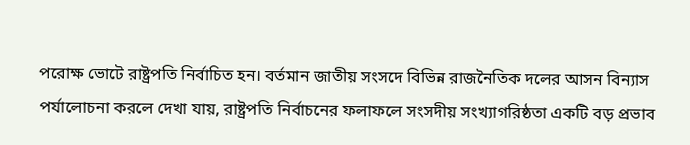পরোক্ষ ভোটে রাষ্ট্রপতি নির্বাচিত হন। বর্তমান জাতীয় সংসদে বিভিন্ন রাজনৈতিক দলের আসন বিন্যাস পর্যালোচনা করলে দেখা যায়, রাষ্ট্রপতি নির্বাচনের ফলাফলে সংসদীয় সংখ্যাগরিষ্ঠতা একটি বড় প্রভাব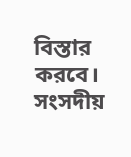বিস্তার করবে। সংসদীয়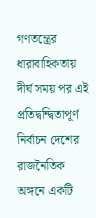গণতন্ত্রের ধারাবাহিকতায় দীর্ঘ সময় পর এই প্রতিদ্বন্দ্বিতাপূর্ণ নির্বাচন দেশের রাজনৈতিক অঙ্গনে একটি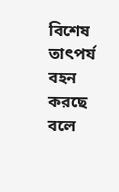বিশেষ তাৎপর্য বহন করছে বলে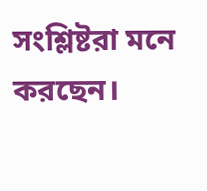সংশ্লিষ্টরা মনে করছেন।